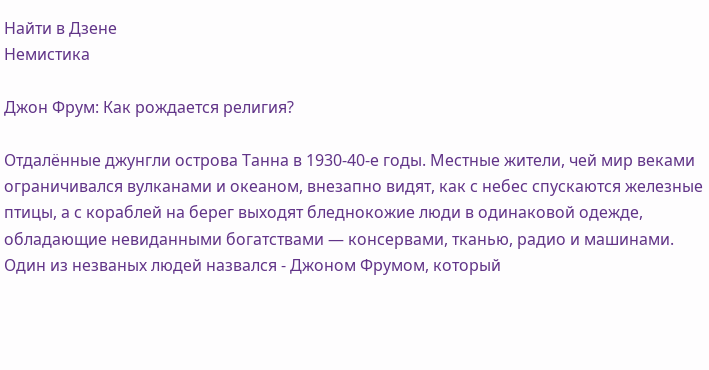Найти в Дзене
Немистика

Джон Фрум: Как рождается религия?

Отдалённые джунгли острова Танна в 1930-40-е годы. Местные жители, чей мир веками ограничивался вулканами и океаном, внезапно видят, как с небес спускаются железные птицы, а с кораблей на берег выходят бледнокожие люди в одинаковой одежде, обладающие невиданными богатствами — консервами, тканью, радио и машинами. Один из незваных людей назвался - Джоном Фрумом, который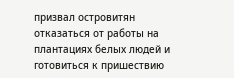призвал островитян отказаться от работы на плантациях белых людей и готовиться к пришествию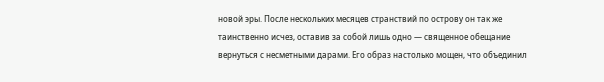новой эры. После нескольких месяцев странствий по острову он так же таинственно исчез, оставив за собой лишь одно — священное обещание вернуться с несметными дарами. Его образ настолько мощен, что объединил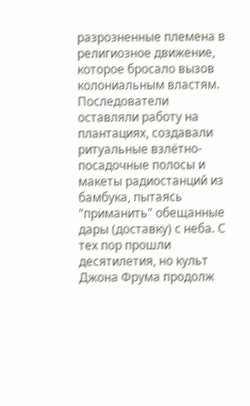разрозненные племена в религиозное движение, которое бросало вызов колониальным властям. Последователи оставляли работу на плантациях, создавали ритуальные взлётно-посадочные полосы и макеты радиостанций из бамбука, пытаясь "приманить" обещанные дары (доставку) с неба. С тех пор прошли десятилетия, но культ Джона Фрума продолж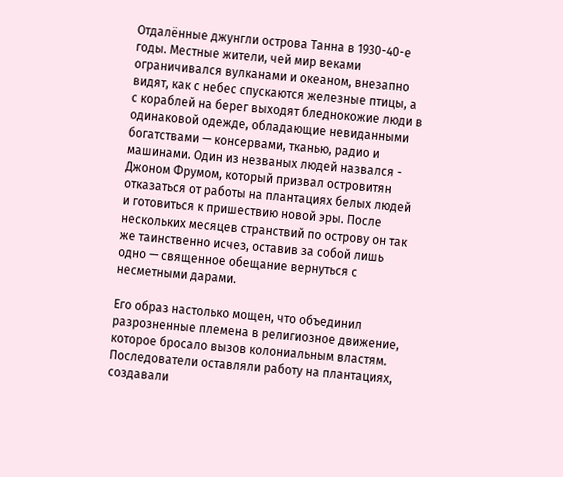Отдалённые джунгли острова Танна в 1930-40-е годы. Местные жители, чей мир веками ограничивался вулканами и океаном, внезапно видят, как с небес спускаются железные птицы, а с кораблей на берег выходят бледнокожие люди в одинаковой одежде, обладающие невиданными богатствами — консервами, тканью, радио и машинами. Один из незваных людей назвался - Джоном Фрумом, который призвал островитян отказаться от работы на плантациях белых людей и готовиться к пришествию новой эры. После нескольких месяцев странствий по острову он так же таинственно исчез, оставив за собой лишь одно — священное обещание вернуться с несметными дарами.

Его образ настолько мощен, что объединил разрозненные племена в религиозное движение, которое бросало вызов колониальным властям. Последователи оставляли работу на плантациях, создавали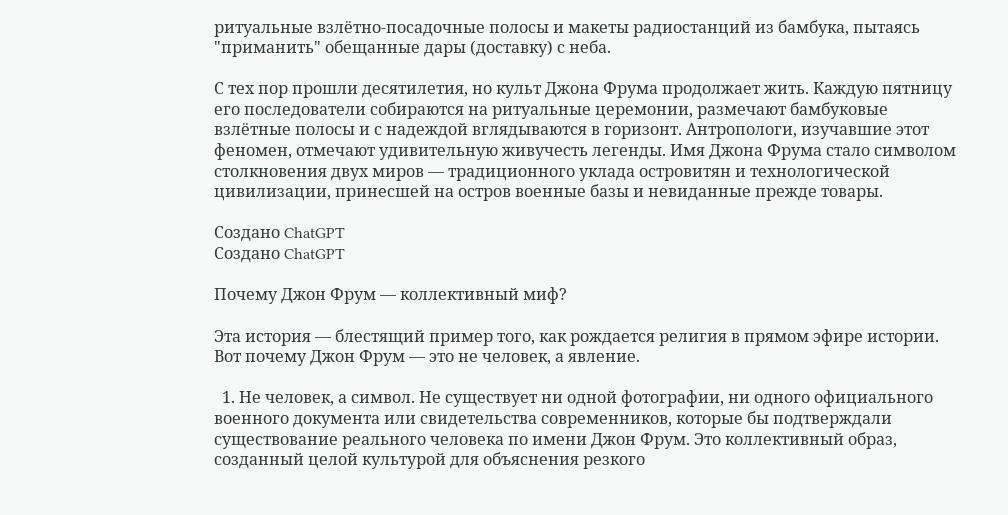ритуальные взлётно-посадочные полосы и макеты радиостанций из бамбука, пытаясь "приманить" обещанные дары (доставку) с неба.

С тех пор прошли десятилетия, но культ Джона Фрума продолжает жить. Каждую пятницу его последователи собираются на ритуальные церемонии, размечают бамбуковые взлётные полосы и с надеждой вглядываются в горизонт. Антропологи, изучавшие этот феномен, отмечают удивительную живучесть легенды. Имя Джона Фрума стало символом столкновения двух миров — традиционного уклада островитян и технологической цивилизации, принесшей на остров военные базы и невиданные прежде товары.

Создано ChatGPT
Создано ChatGPT

Почему Джон Фрум — коллективный миф?

Эта история — блестящий пример того, как рождается религия в прямом эфире истории. Вот почему Джон Фрум — это не человек, а явление.

  1. Не человек, а символ. Не существует ни одной фотографии, ни одного официального военного документа или свидетельства современников, которые бы подтверждали существование реального человека по имени Джон Фрум. Это коллективный образ, созданный целой культурой для объяснения резкого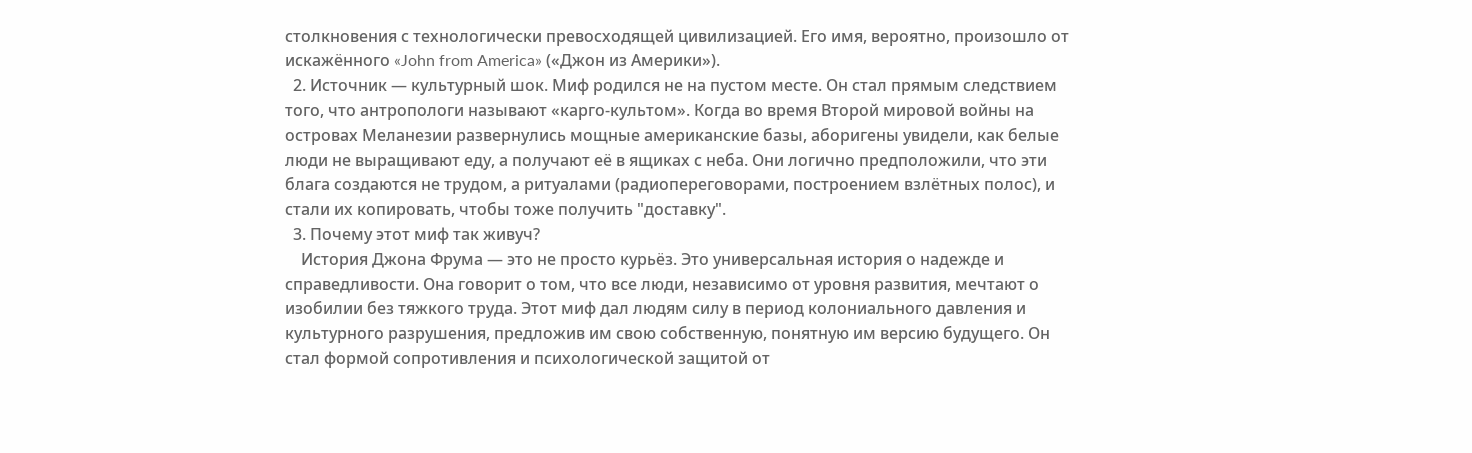столкновения с технологически превосходящей цивилизацией. Его имя, вероятно, произошло от искажённого «John from America» («Джон из Америки»).
  2. Источник — культурный шок. Миф родился не на пустом месте. Он стал прямым следствием того, что антропологи называют «карго-культом». Когда во время Второй мировой войны на островах Меланезии развернулись мощные американские базы, аборигены увидели, как белые люди не выращивают еду, а получают её в ящиках с неба. Они логично предположили, что эти блага создаются не трудом, а ритуалами (радиопереговорами, построением взлётных полос), и стали их копировать, чтобы тоже получить "доставку".
  3. Почему этот миф так живуч?
    История Джона Фрума — это не просто курьёз. Это универсальная история о надежде и справедливости. Она говорит о том, что все люди, независимо от уровня развития, мечтают о изобилии без тяжкого труда. Этот миф дал людям силу в период колониального давления и культурного разрушения, предложив им свою собственную, понятную им версию будущего. Он стал формой сопротивления и психологической защитой от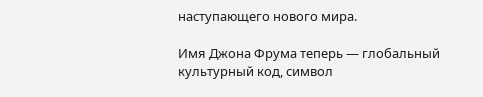наступающего нового мира.

Имя Джона Фрума теперь — глобальный культурный код, символ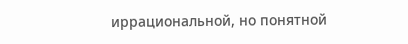иррациональной, но понятной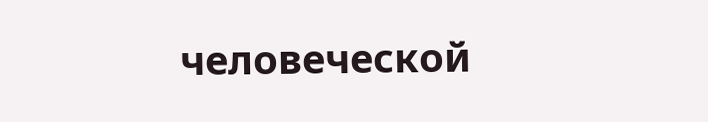человеческой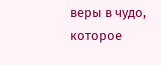веры в чудо, которое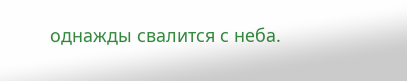однажды свалится с неба.